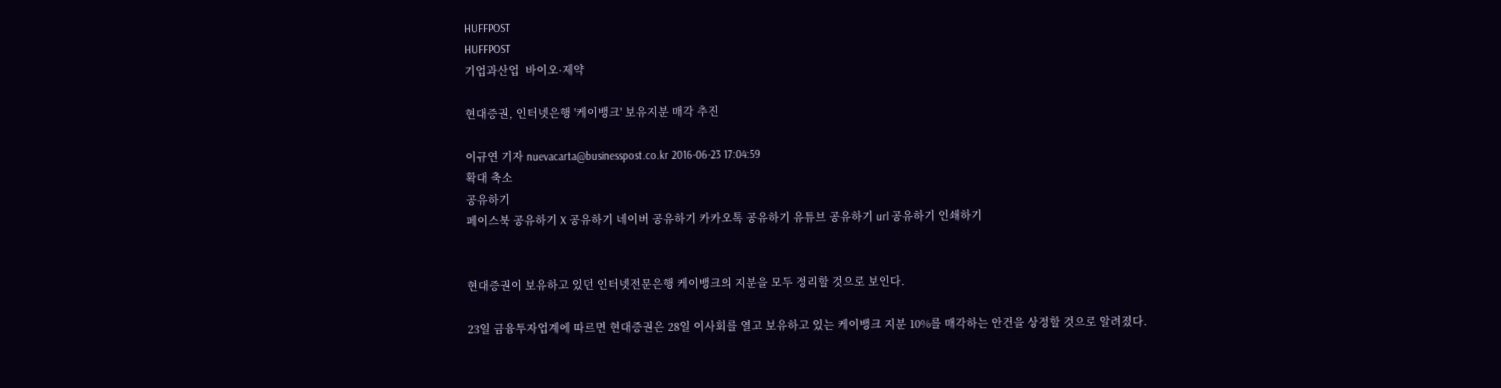HUFFPOST
HUFFPOST
기업과산업  바이오·제약

현대증권, 인터넷은행 '케이뱅크' 보유지분 매각 추진

이규연 기자 nuevacarta@businesspost.co.kr 2016-06-23 17:04:59
확대 축소
공유하기
페이스북 공유하기 X 공유하기 네이버 공유하기 카카오톡 공유하기 유튜브 공유하기 url 공유하기 인쇄하기


현대증권이 보유하고 있던 인터넷전문은행 케이뱅크의 지분을 모두 정리할 것으로 보인다.

23일 금융투자업계에 따르면 현대증권은 28일 이사회를 열고 보유하고 있는 케이뱅크 지분 10%를 매각하는 안건을 상정할 것으로 알려졌다.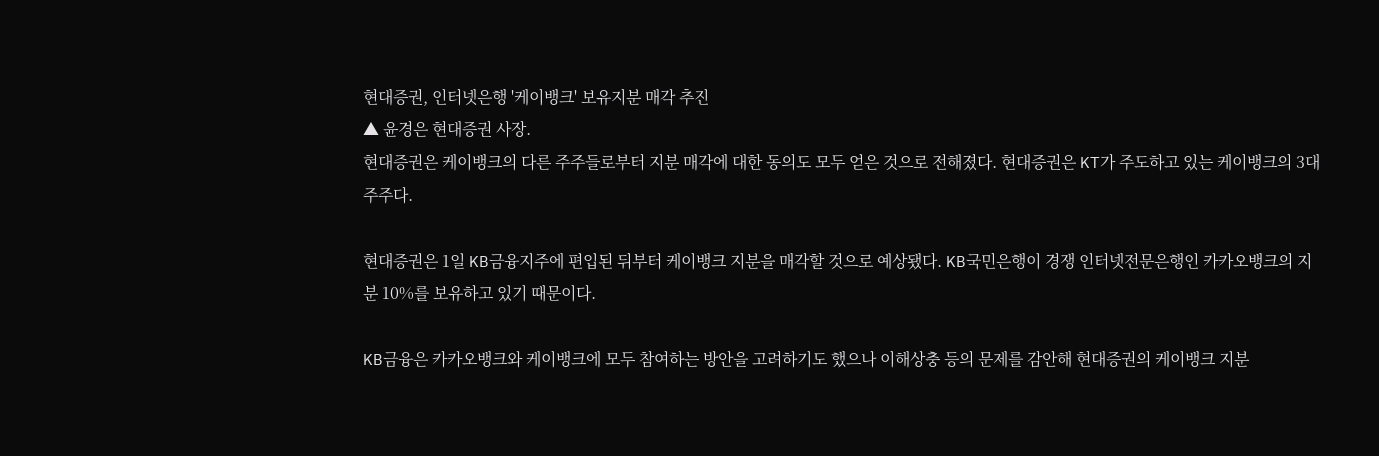현대증권, 인터넷은행 '케이뱅크' 보유지분 매각 추진
▲ 윤경은 현대증권 사장.
현대증권은 케이뱅크의 다른 주주들로부터 지분 매각에 대한 동의도 모두 얻은 것으로 전해졌다. 현대증권은 KT가 주도하고 있는 케이뱅크의 3대 주주다.

현대증권은 1일 KB금융지주에 편입된 뒤부터 케이뱅크 지분을 매각할 것으로 예상됐다. KB국민은행이 경쟁 인터넷전문은행인 카카오뱅크의 지분 10%를 보유하고 있기 때문이다.

KB금융은 카카오뱅크와 케이뱅크에 모두 참여하는 방안을 고려하기도 했으나 이해상충 등의 문제를 감안해 현대증권의 케이뱅크 지분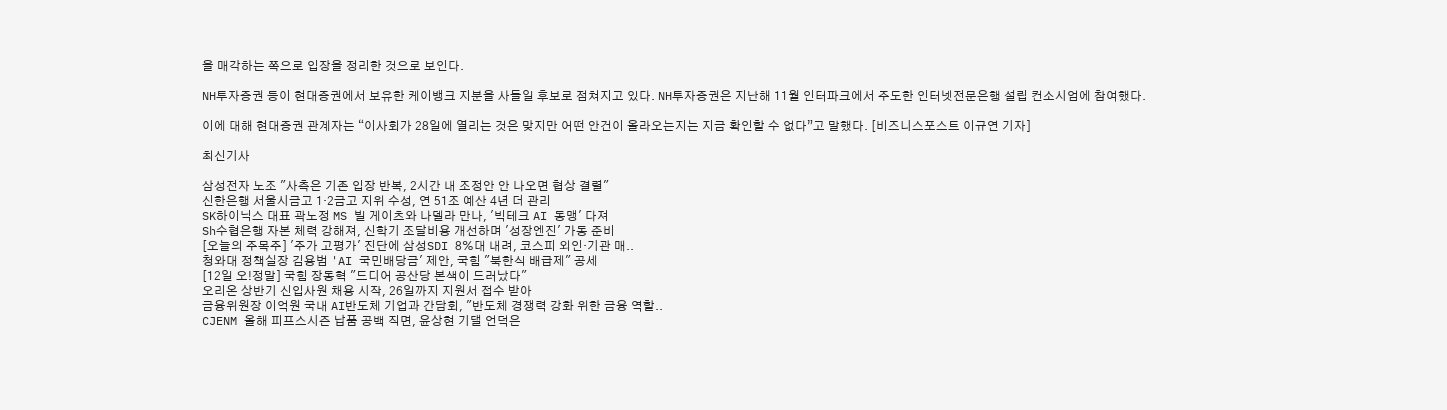을 매각하는 쪽으로 입장을 정리한 것으로 보인다.

NH투자증권 등이 현대증권에서 보유한 케이뱅크 지분을 사들일 후보로 점쳐지고 있다. NH투자증권은 지난해 11월 인터파크에서 주도한 인터넷전문은행 설립 컨소시엄에 참여했다.

이에 대해 현대증권 관계자는 “이사회가 28일에 열리는 것은 맞지만 어떤 안건이 올라오는지는 지금 확인할 수 없다”고 말했다. [비즈니스포스트 이규연 기자]

최신기사

삼성전자 노조 "사측은 기존 입장 반복, 2시간 내 조정안 안 나오면 협상 결렬"
신한은행 서울시금고 1·2금고 지위 수성, 연 51조 예산 4년 더 관리
SK하이닉스 대표 곽노정 MS 빌 게이츠와 나델라 만나, '빅테크 AI 동맹' 다져
Sh수협은행 자본 체력 강해져, 신학기 조달비용 개선하며 '성장엔진' 가동 준비
[오늘의 주목주] '주가 고평가' 진단에 삼성SDI 8%대 내려, 코스피 외인·기관 매..
청와대 정책실장 김용범 'AI 국민배당금' 제안, 국힘 "북한식 배급제" 공세
[12일 오!정말] 국힘 장동혁 "드디어 공산당 본색이 드러났다"
오리온 상반기 신입사원 채용 시작, 26일까지 지원서 접수 받아
금융위원장 이억원 국내 AI반도체 기업과 간담회, "반도체 경쟁력 강화 위한 금융 역할..
CJENM 올해 피프스시즌 납품 공백 직면, 윤상현 기댈 언덕은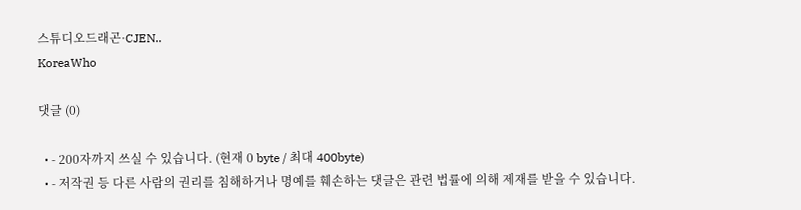스튜디오드래곤·CJEN..
KoreaWho

댓글 (0)

  • - 200자까지 쓰실 수 있습니다. (현재 0 byte / 최대 400byte)
  • - 저작권 등 다른 사람의 권리를 침해하거나 명예를 훼손하는 댓글은 관련 법률에 의해 제재를 받을 수 있습니다.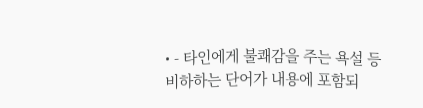• - 타인에게 불쾌감을 주는 욕설 등 비하하는 단어가 내용에 포함되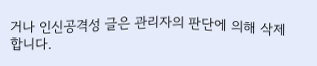거나 인신공격성 글은 관리자의 판단에 의해 삭제 합니다.